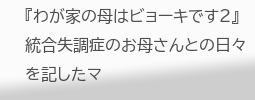『わが家の母はビョーキです2』
統合失調症のお母さんとの日々を記したマ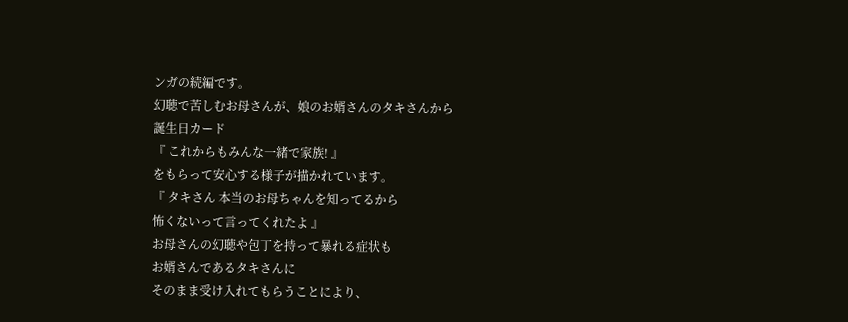ンガの続編です。
幻聴で苦しむお母さんが、娘のお婿さんのタキさんから
誕生日カード
『 これからもみんな一緒で家族! 』
をもらって安心する様子が描かれています。
『 タキさん 本当のお母ちゃんを知ってるから
怖くないって言ってくれたよ 』
お母さんの幻聴や包丁を持って暴れる症状も
お婿さんであるタキさんに
そのまま受け入れてもらうことにより、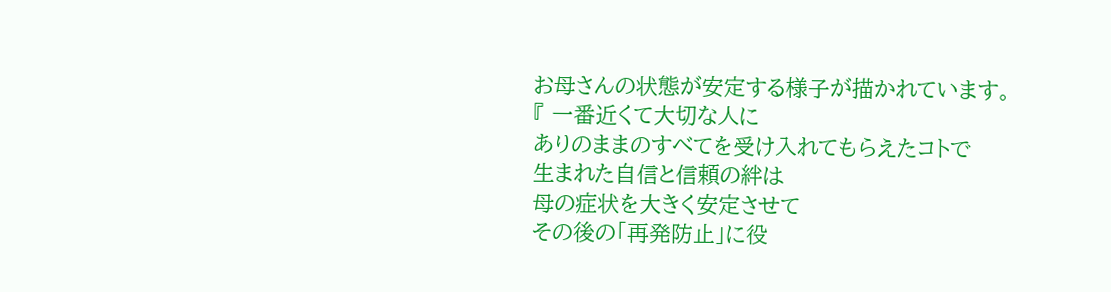お母さんの状態が安定する様子が描かれています。
『 一番近くて大切な人に
ありのままのすべてを受け入れてもらえたコトで
生まれた自信と信頼の絆は
母の症状を大きく安定させて
その後の「再発防止」に役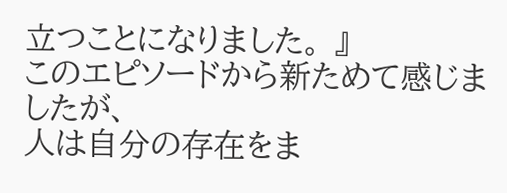立つことになりました。 』
このエピソードから新ためて感じましたが、
人は自分の存在をま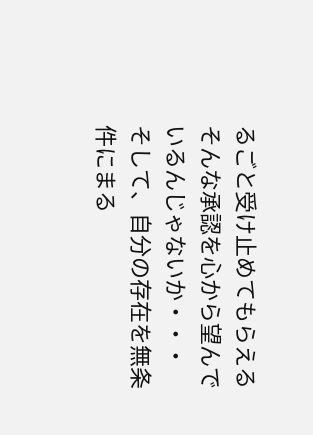るごと受け止めてもらえる
そんな承認を心から望んでいるんじゃないか・・・
そして、自分の存在を無条件にまる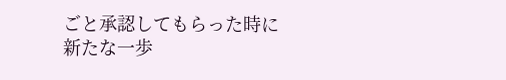ごと承認してもらった時に
新たな一歩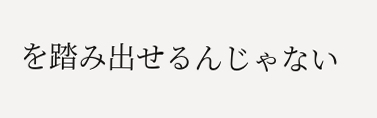を踏み出せるんじゃない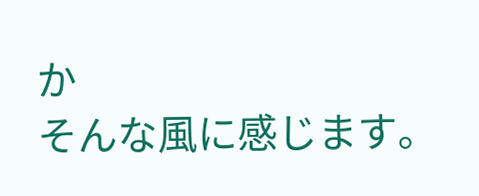か
そんな風に感じます。